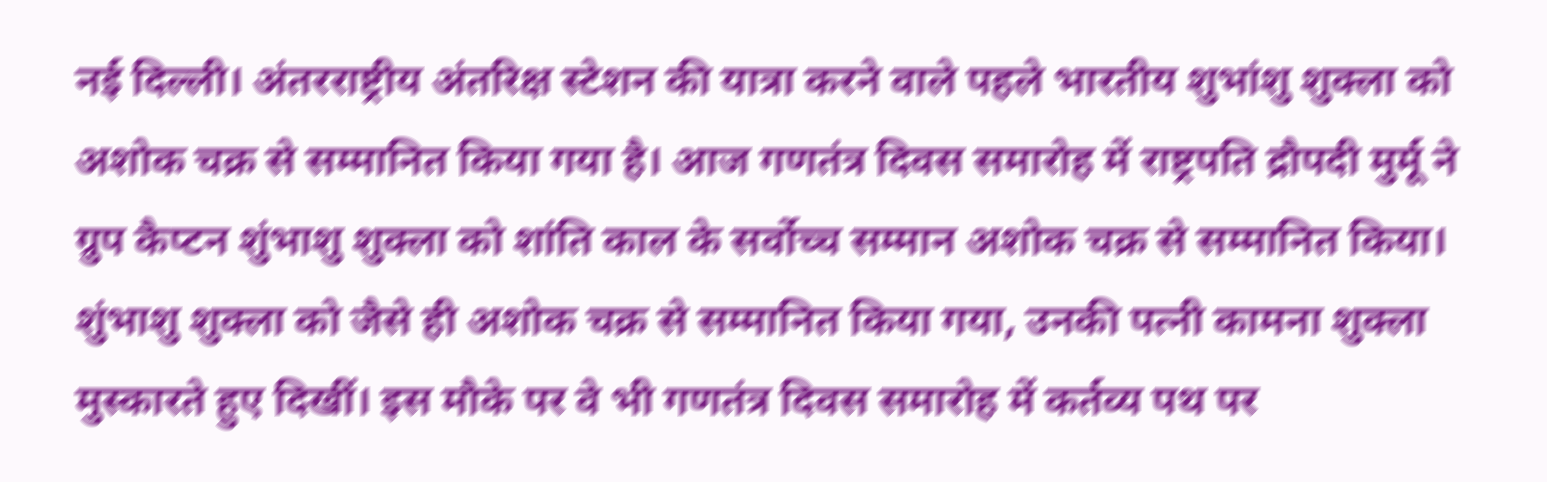नई दिल्ली। अंतरराष्ट्रीय अंतरिक्ष स्टेशन की यात्रा करने वाले पहले भारतीय शुभांशु शुक्ला को अशोक चक्र से सम्मानित किया गया है। आज गणतंत्र दिवस समारोह में राष्ट्रपति द्रौपदी मुर्मू ने ग्रुप कैप्टन शुंभाशु शुक्ला को शांति काल के सर्वोच्च सम्मान अशोक चक्र से सम्मानित किया। शुंभाशु शुक्ला को जैसे ही अशोक चक्र से सम्मानित किया गया, उनकी पत्नी कामना शुक्ला मुस्कारते हुए दिखीं। इस मौके पर वे भी गणतंत्र दिवस समारोह में कर्तव्य पथ पर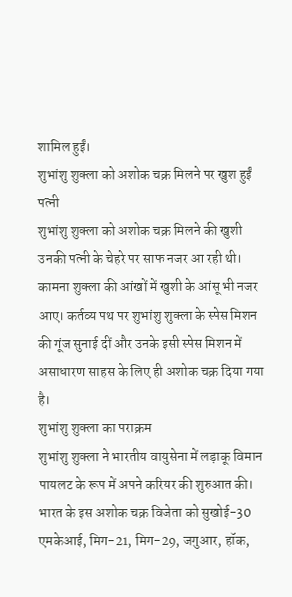शामिल हुईं।
शुभांशु शुक्ला को अशोक चक्र मिलने पर खुश हुईं पत्नी
शुभांशु शुक्ला को अशोक चक्र मिलने की खुशी उनकी पत्नी के चेहरे पर साफ नजर आ रही थी। कामना शुक्ला की आंखों में खुशी के आंसू भी नजर आए। कर्तव्य पथ पर शुभांशु शुक्ला के स्पेस मिशन की गूंज सुनाई दीं और उनके इसी स्पेस मिशन में असाधारण साहस के लिए ही अशोक चक्र दिया गया है।
शुभांशु शुक्ला का पराक्रम
शुभांशु शुक्ला ने भारतीय वायुसेना में लड़ाकू विमान पायलट के रूप में अपने करियर की शुरुआत की। भारत के इस अशोक चक्र विजेता को सुखोई-30 एमकेआई, मिग-21, मिग-29, जगुआर, हॉक,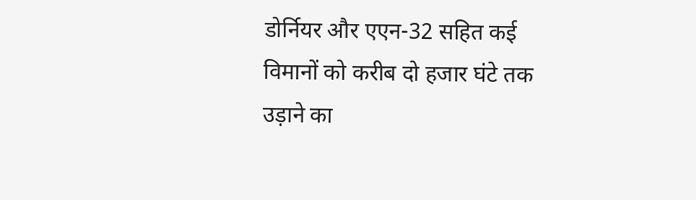डोर्नियर और एएन-32 सहित कई विमानों को करीब दो हजार घंटे तक उड़ाने का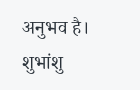अनुभव है।
शुभांशु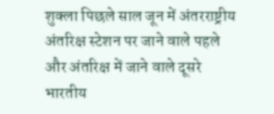शुक्ला पिछले साल जून में अंतरराष्ट्रीय अंतरिक्ष स्टेशन पर जाने वाले पहले और अंतरिक्ष में जाने वाले दूसरे भारतीय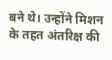बने थे। उन्होंने मिशन के तहत अंतरिक्ष की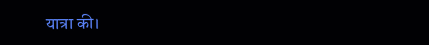यात्रा की।